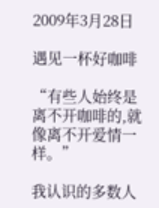2009年3月28日

遇见一杯好咖啡

“有些人始终是离不开咖啡的,就像离不开爱情一样。”

我认识的多数人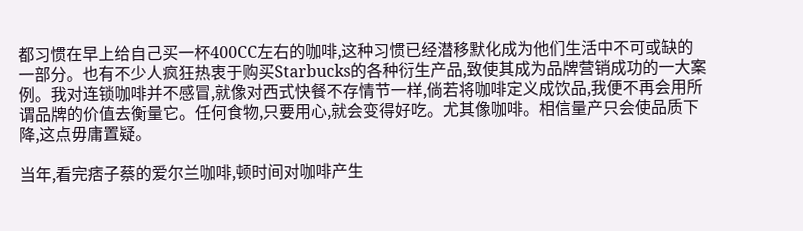都习惯在早上给自己买一杯400CC左右的咖啡,这种习惯已经潜移默化成为他们生活中不可或缺的一部分。也有不少人疯狂热衷于购买Starbucks的各种衍生产品,致使其成为品牌营销成功的一大案例。我对连锁咖啡并不感冒,就像对西式快餐不存情节一样,倘若将咖啡定义成饮品,我便不再会用所谓品牌的价值去衡量它。任何食物,只要用心,就会变得好吃。尤其像咖啡。相信量产只会使品质下降,这点毋庸置疑。

当年,看完痞子蔡的爱尔兰咖啡,顿时间对咖啡产生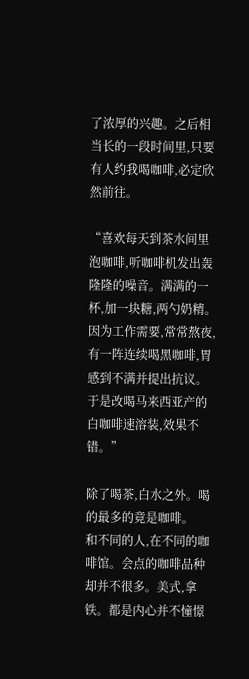了浓厚的兴趣。之后相当长的一段时间里,只要有人约我喝咖啡,必定欣然前往。

“喜欢每天到茶水间里泡咖啡,听咖啡机发出轰隆隆的噪音。满满的一杯,加一块糖,两勺奶精。因为工作需要,常常熬夜,有一阵连续喝黑咖啡,胃感到不满并提出抗议。于是改喝马来西亚产的白咖啡速溶装,效果不错。”

除了喝茶,白水之外。喝的最多的竟是咖啡。
和不同的人,在不同的咖啡馆。会点的咖啡品种却并不很多。美式,拿铁。都是内心并不憧憬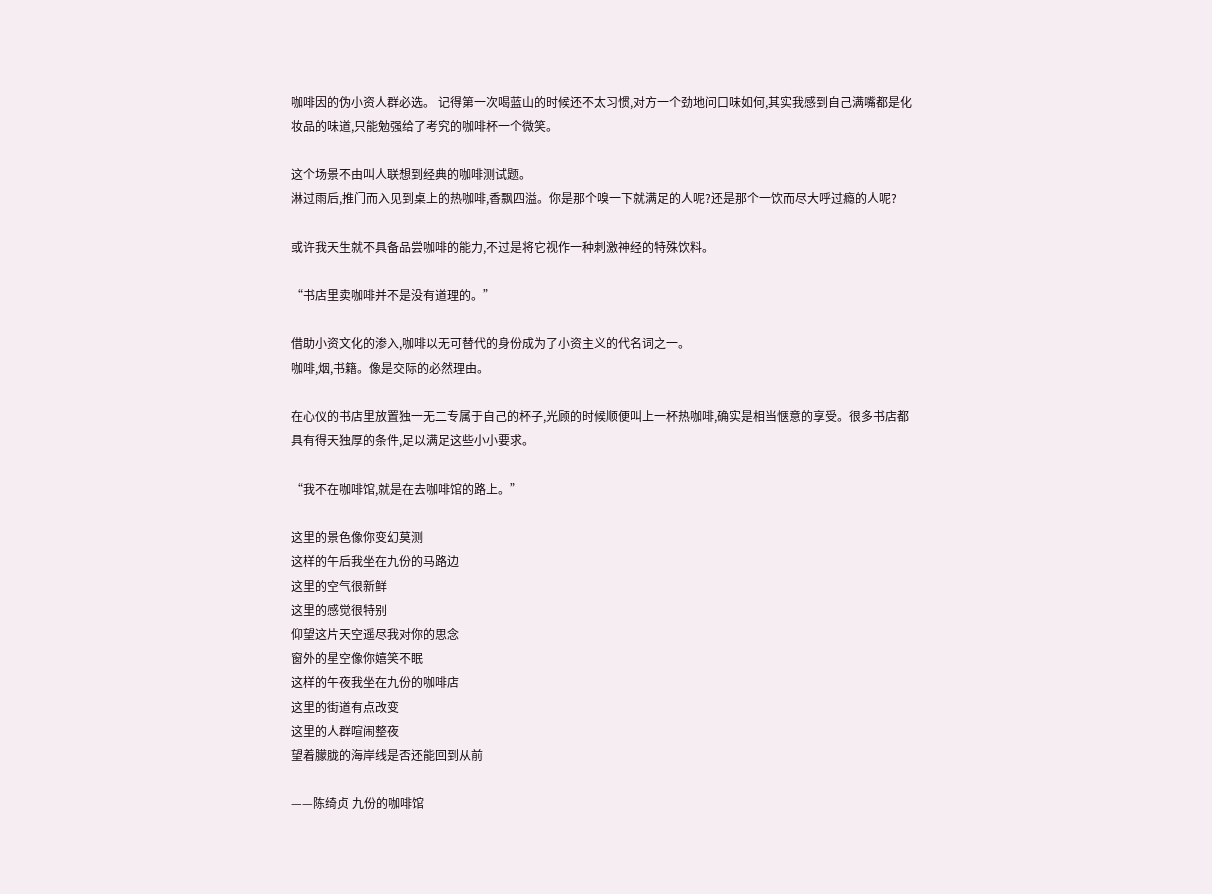咖啡因的伪小资人群必选。 记得第一次喝蓝山的时候还不太习惯,对方一个劲地问口味如何,其实我感到自己满嘴都是化妆品的味道,只能勉强给了考究的咖啡杯一个微笑。

这个场景不由叫人联想到经典的咖啡测试题。
淋过雨后,推门而入见到桌上的热咖啡,香飘四溢。你是那个嗅一下就满足的人呢?还是那个一饮而尽大呼过瘾的人呢?

或许我天生就不具备品尝咖啡的能力,不过是将它视作一种刺激神经的特殊饮料。

“书店里卖咖啡并不是没有道理的。”

借助小资文化的渗入,咖啡以无可替代的身份成为了小资主义的代名词之一。
咖啡,烟,书籍。像是交际的必然理由。

在心仪的书店里放置独一无二专属于自己的杯子,光顾的时候顺便叫上一杯热咖啡,确实是相当惬意的享受。很多书店都具有得天独厚的条件,足以满足这些小小要求。

“我不在咖啡馆,就是在去咖啡馆的路上。”

这里的景色像你变幻莫测
这样的午后我坐在九份的马路边
这里的空气很新鲜
这里的感觉很特别
仰望这片天空遥尽我对你的思念
窗外的星空像你嬉笑不眠
这样的午夜我坐在九份的咖啡店
这里的街道有点改变
这里的人群喧闹整夜
望着朦胧的海岸线是否还能回到从前

——陈绮贞 九份的咖啡馆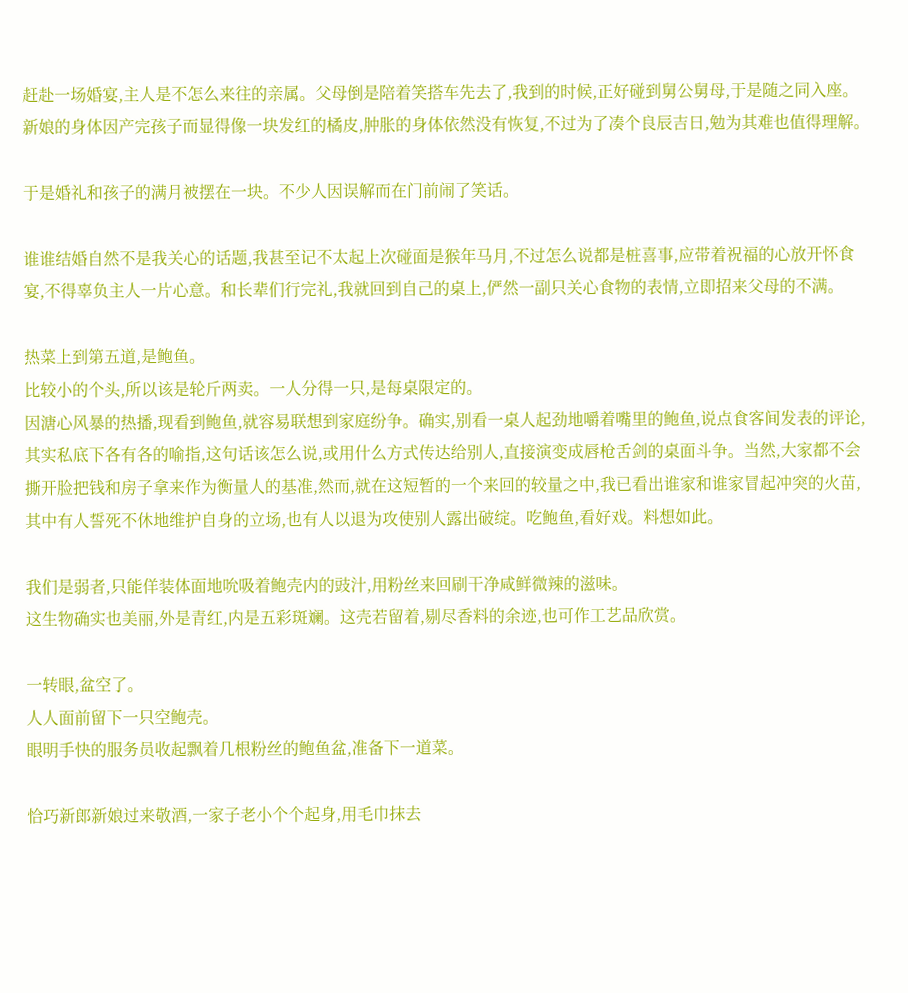赶赴一场婚宴,主人是不怎么来往的亲属。父母倒是陪着笑搭车先去了,我到的时候,正好碰到舅公舅母,于是随之同入座。新娘的身体因产完孩子而显得像一块发红的橘皮,肿胀的身体依然没有恢复,不过为了凑个良辰吉日,勉为其难也值得理解。

于是婚礼和孩子的满月被摆在一块。不少人因误解而在门前闹了笑话。

谁谁结婚自然不是我关心的话题,我甚至记不太起上次碰面是猴年马月,不过怎么说都是桩喜事,应带着祝福的心放开怀食宴,不得辜负主人一片心意。和长辈们行完礼,我就回到自己的桌上,俨然一副只关心食物的表情,立即招来父母的不满。

热菜上到第五道,是鲍鱼。
比较小的个头,所以该是轮斤两卖。一人分得一只,是每桌限定的。
因溏心风暴的热播,现看到鲍鱼,就容易联想到家庭纷争。确实,别看一桌人起劲地嚼着嘴里的鲍鱼,说点食客间发表的评论,其实私底下各有各的喻指,这句话该怎么说,或用什么方式传达给别人,直接演变成唇枪舌剑的桌面斗争。当然,大家都不会撕开脸把钱和房子拿来作为衡量人的基准,然而,就在这短暂的一个来回的较量之中,我已看出谁家和谁家冒起冲突的火苗,其中有人誓死不休地维护自身的立场,也有人以退为攻使别人露出破绽。吃鲍鱼,看好戏。料想如此。

我们是弱者,只能佯装体面地吮吸着鲍壳内的豉汁,用粉丝来回刷干净咸鲜微辣的滋味。
这生物确实也美丽,外是青红,内是五彩斑斓。这壳若留着,剔尽香料的余迹,也可作工艺品欣赏。

一转眼,盆空了。
人人面前留下一只空鲍壳。
眼明手快的服务员收起飘着几根粉丝的鲍鱼盆,准备下一道菜。

恰巧新郎新娘过来敬酒,一家子老小个个起身,用毛巾抹去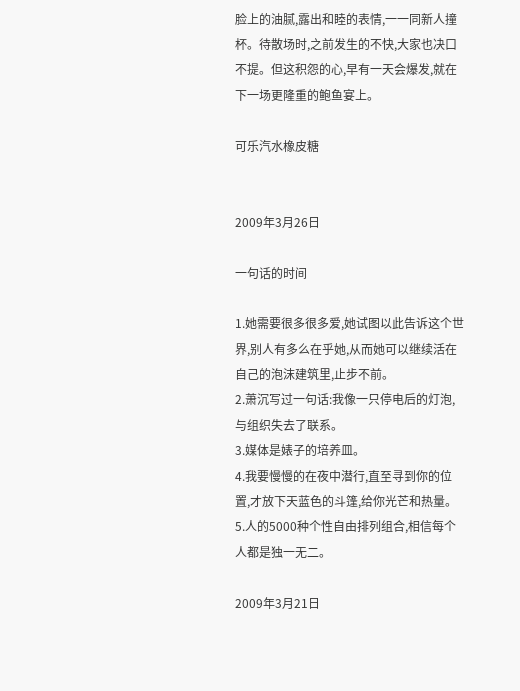脸上的油腻,露出和睦的表情,一一同新人撞杯。待散场时,之前发生的不快,大家也决口不提。但这积怨的心,早有一天会爆发,就在下一场更隆重的鲍鱼宴上。

可乐汽水橡皮糖


2009年3月26日

一句话的时间

1.她需要很多很多爱,她试图以此告诉这个世界,别人有多么在乎她,从而她可以继续活在自己的泡沫建筑里,止步不前。
2.萧沉写过一句话:我像一只停电后的灯泡,与组织失去了联系。
3.媒体是婊子的培养皿。
4.我要慢慢的在夜中潜行,直至寻到你的位置,才放下天蓝色的斗篷,给你光芒和热量。
5.人的5000种个性自由排列组合,相信每个人都是独一无二。

2009年3月21日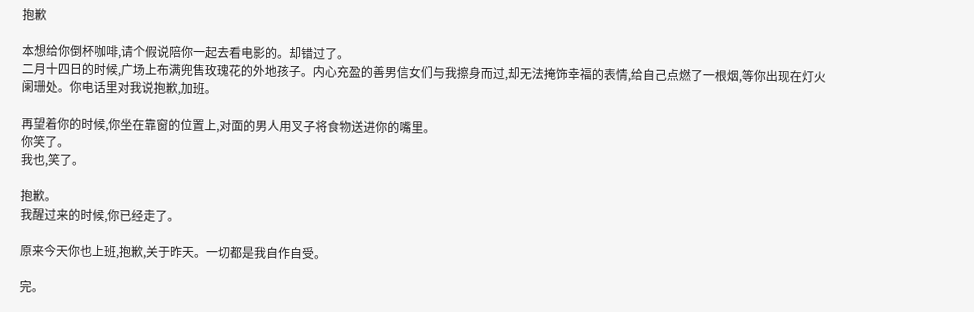抱歉

本想给你倒杯咖啡,请个假说陪你一起去看电影的。却错过了。
二月十四日的时候,广场上布满兜售玫瑰花的外地孩子。内心充盈的善男信女们与我擦身而过,却无法掩饰幸福的表情,给自己点燃了一根烟,等你出现在灯火阑珊处。你电话里对我说抱歉,加班。

再望着你的时候,你坐在靠窗的位置上,对面的男人用叉子将食物送进你的嘴里。
你笑了。
我也,笑了。

抱歉。
我醒过来的时候,你已经走了。

原来今天你也上班,抱歉,关于昨天。一切都是我自作自受。

完。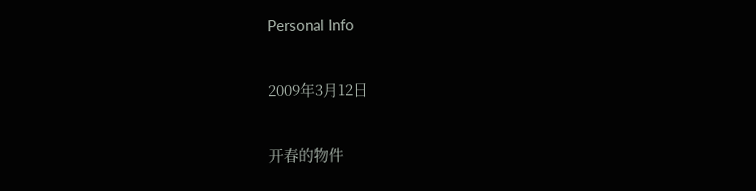Personal Info

2009年3月12日

开春的物件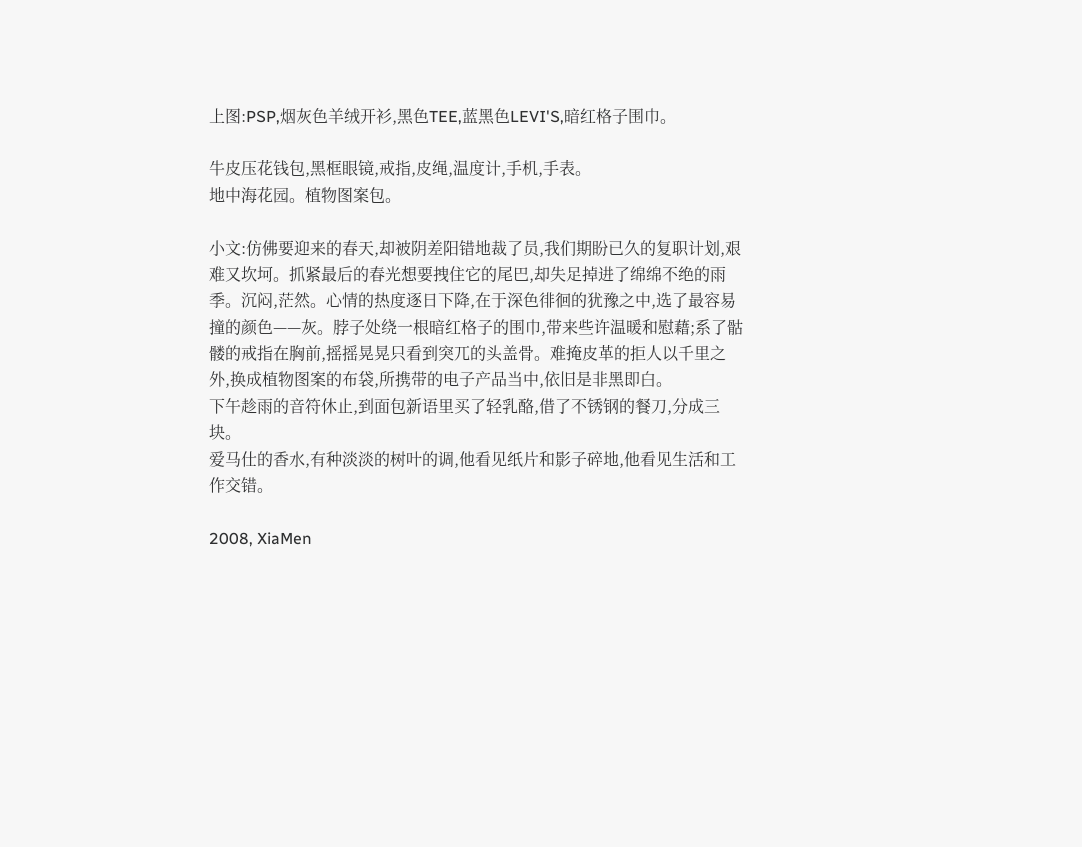上图:PSP,烟灰色羊绒开衫,黑色TEE,蓝黑色LEVI'S,暗红格子围巾。

牛皮压花钱包,黑框眼镜,戒指,皮绳,温度计,手机,手表。
地中海花园。植物图案包。

小文:仿佛要迎来的春天,却被阴差阳错地裁了员,我们期盼已久的复职计划,艰难又坎坷。抓紧最后的春光想要拽住它的尾巴,却失足掉进了绵绵不绝的雨季。沉闷,茫然。心情的热度逐日下降,在于深色徘徊的犹豫之中,选了最容易撞的颜色——灰。脖子处绕一根暗红格子的围巾,带来些许温暖和慰藉;系了骷髅的戒指在胸前,摇摇晃晃只看到突兀的头盖骨。难掩皮革的拒人以千里之外,换成植物图案的布袋,所携带的电子产品当中,依旧是非黑即白。
下午趁雨的音符休止,到面包新语里买了轻乳酪,借了不锈钢的餐刀,分成三块。
爱马仕的香水,有种淡淡的树叶的调,他看见纸片和影子碎地,他看见生活和工作交错。

2008, XiaMen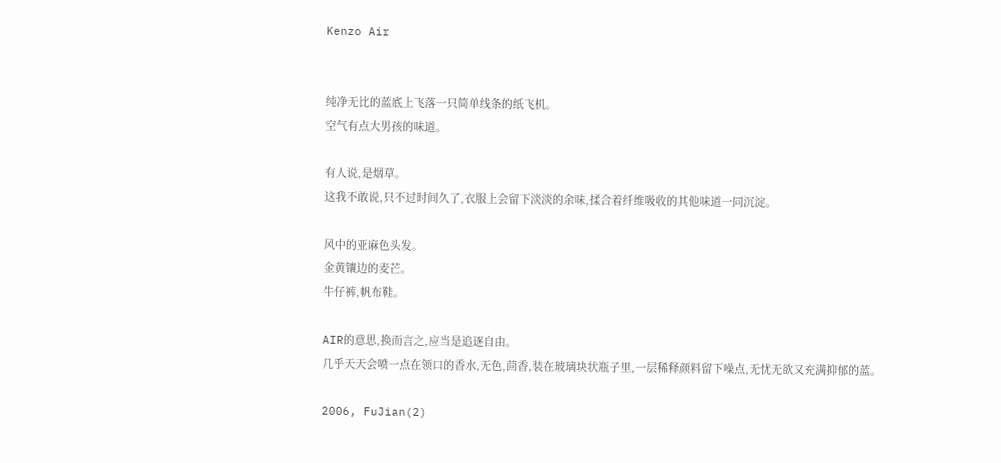Kenzo Air


纯净无比的蓝底上飞落一只简单线条的纸飞机。
空气有点大男孩的味道。

有人说,是烟草。
这我不敢说,只不过时间久了,衣服上会留下淡淡的余味,揉合着纤维吸收的其他味道一同沉淀。

风中的亚麻色头发。
金黄镶边的麦芒。
牛仔裤,帆布鞋。

AIR的意思,换而言之,应当是追逐自由。
几乎天天会喷一点在领口的香水,无色,茴香,装在玻璃块状瓶子里,一层稀释颜料留下噪点,无忧无欲又充满抑郁的蓝。

2006, FuJian(2)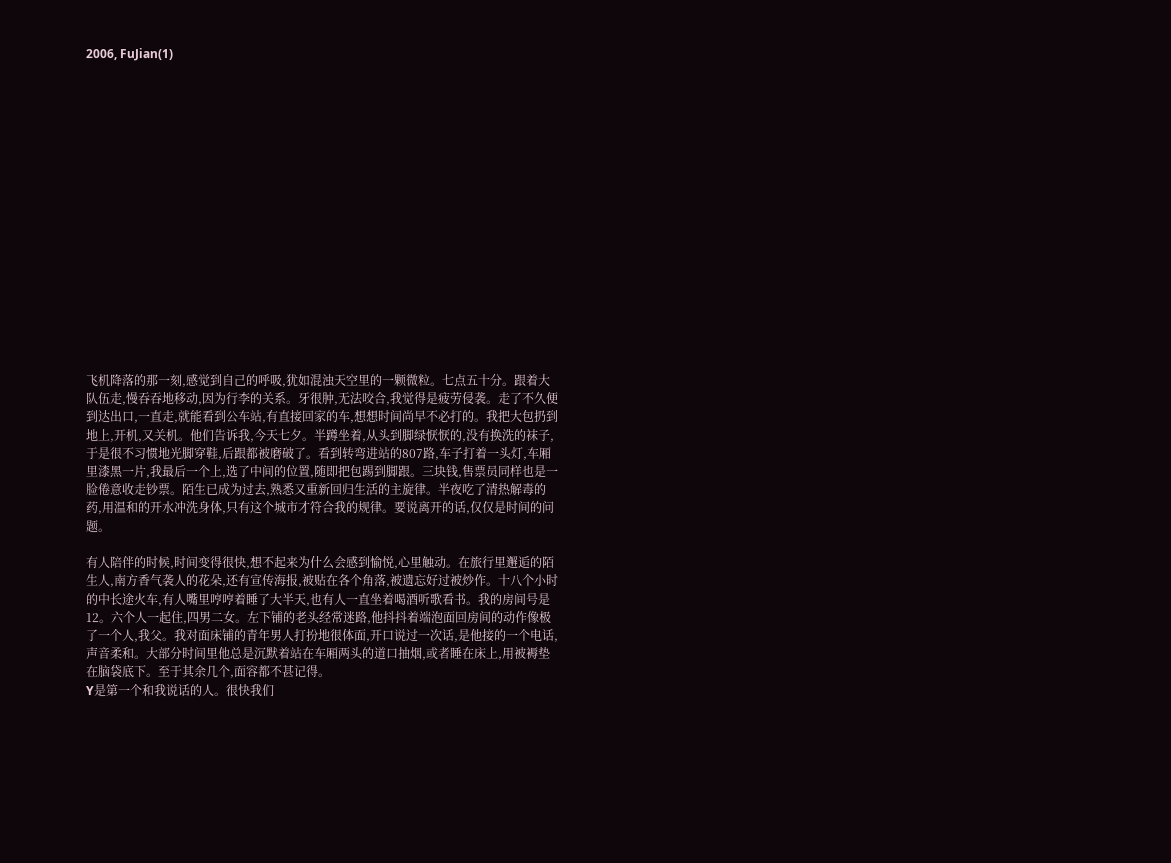2006, FuJian(1)

















飞机降落的那一刻,感觉到自己的呼吸,犹如混浊天空里的一颗微粒。七点五十分。跟着大队伍走,慢吞吞地移动,因为行李的关系。牙很肿,无法咬合,我觉得是疲劳侵袭。走了不久便到达出口,一直走,就能看到公车站,有直接回家的车,想想时间尚早不必打的。我把大包扔到地上,开机,又关机。他们告诉我,今天七夕。半蹲坐着,从头到脚绿恹恹的,没有换洗的袜子,于是很不习惯地光脚穿鞋,后跟都被磨破了。看到转弯进站的807路,车子打着一头灯,车厢里漆黑一片,我最后一个上,选了中间的位置,随即把包踢到脚跟。三块钱,售票员同样也是一脸倦意收走钞票。陌生已成为过去,熟悉又重新回归生活的主旋律。半夜吃了清热解毒的药,用温和的开水冲洗身体,只有这个城市才符合我的规律。要说离开的话,仅仅是时间的问题。

有人陪伴的时候,时间变得很快,想不起来为什么会感到愉悦,心里触动。在旅行里邂逅的陌生人,南方香气袭人的花朵,还有宣传海报,被贴在各个角落,被遗忘好过被炒作。十八个小时的中长途火车,有人嘴里哼哼着睡了大半天,也有人一直坐着喝酒听歌看书。我的房间号是12。六个人一起住,四男二女。左下铺的老头经常迷路,他抖抖着端泡面回房间的动作像极了一个人,我父。我对面床铺的青年男人打扮地很体面,开口说过一次话,是他接的一个电话,声音柔和。大部分时间里他总是沉默着站在车厢两头的道口抽烟,或者睡在床上,用被褥垫在脑袋底下。至于其余几个,面容都不甚记得。
Y是第一个和我说话的人。很快我们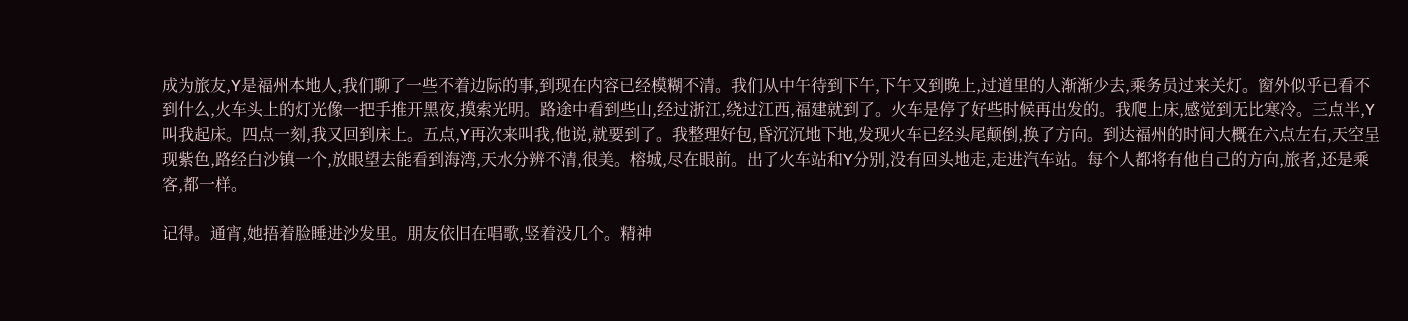成为旅友,Y是福州本地人,我们聊了一些不着边际的事,到现在内容已经模糊不清。我们从中午待到下午,下午又到晚上,过道里的人渐渐少去,乘务员过来关灯。窗外似乎已看不到什么,火车头上的灯光像一把手推开黑夜,摸索光明。路途中看到些山,经过浙江,绕过江西,福建就到了。火车是停了好些时候再出发的。我爬上床,感觉到无比寒冷。三点半,Y叫我起床。四点一刻,我又回到床上。五点,Y再次来叫我,他说,就要到了。我整理好包,昏沉沉地下地,发现火车已经头尾颠倒,换了方向。到达福州的时间大概在六点左右,天空呈现紫色,路经白沙镇一个,放眼望去能看到海湾,天水分辨不清,很美。榕城,尽在眼前。出了火车站和Y分别,没有回头地走,走进汽车站。每个人都将有他自己的方向,旅者,还是乘客,都一样。

记得。通宵,她捂着脸睡进沙发里。朋友依旧在唱歌,竖着没几个。精神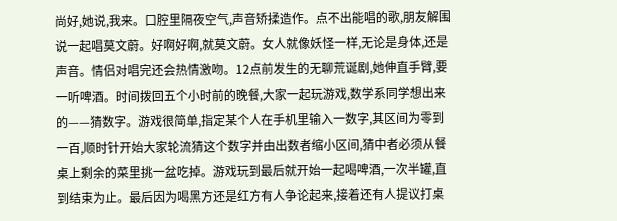尚好,她说,我来。口腔里隔夜空气,声音矫揉造作。点不出能唱的歌,朋友解围说一起唱莫文蔚。好啊好啊,就莫文蔚。女人就像妖怪一样,无论是身体,还是声音。情侣对唱完还会热情激吻。12点前发生的无聊荒诞剧,她伸直手臂,要一听啤酒。时间拨回五个小时前的晚餐,大家一起玩游戏,数学系同学想出来的——猜数字。游戏很简单,指定某个人在手机里输入一数字,其区间为零到一百,顺时针开始大家轮流猜这个数字并由出数者缩小区间,猜中者必须从餐桌上剩余的菜里挑一盆吃掉。游戏玩到最后就开始一起喝啤酒,一次半罐,直到结束为止。最后因为喝黑方还是红方有人争论起来,接着还有人提议打桌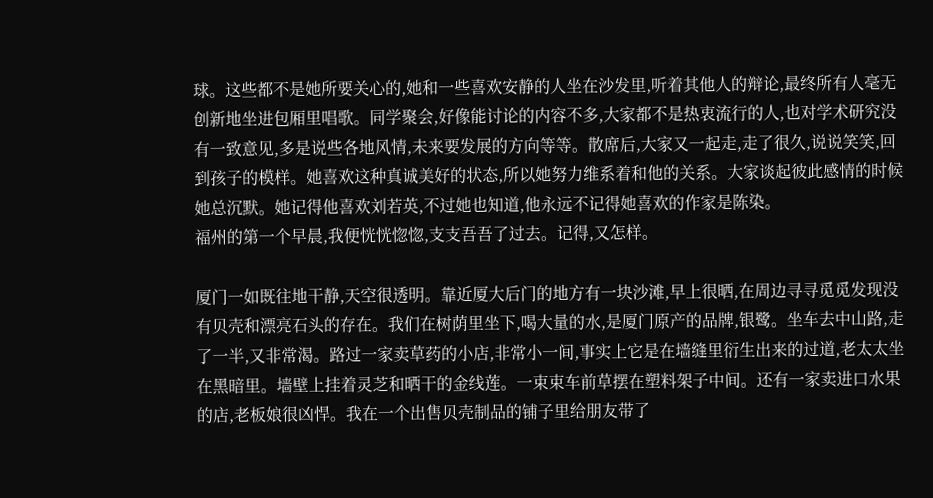球。这些都不是她所要关心的,她和一些喜欢安静的人坐在沙发里,听着其他人的辩论,最终所有人毫无创新地坐进包厢里唱歌。同学聚会,好像能讨论的内容不多,大家都不是热衷流行的人,也对学术研究没有一致意见,多是说些各地风情,未来要发展的方向等等。散席后,大家又一起走,走了很久,说说笑笑,回到孩子的模样。她喜欢这种真诚美好的状态,所以她努力维系着和他的关系。大家谈起彼此感情的时候她总沉默。她记得他喜欢刘若英,不过她也知道,他永远不记得她喜欢的作家是陈染。
福州的第一个早晨,我便恍恍惚惚,支支吾吾了过去。记得,又怎样。

厦门一如既往地干静,天空很透明。靠近厦大后门的地方有一块沙滩,早上很晒,在周边寻寻觅觅发现没有贝壳和漂亮石头的存在。我们在树荫里坐下,喝大量的水,是厦门原产的品牌,银鹭。坐车去中山路,走了一半,又非常渴。路过一家卖草药的小店,非常小一间,事实上它是在墙缝里衍生出来的过道,老太太坐在黑暗里。墙壁上挂着灵芝和晒干的金线莲。一束束车前草摆在塑料架子中间。还有一家卖进口水果的店,老板娘很凶悍。我在一个出售贝壳制品的铺子里给朋友带了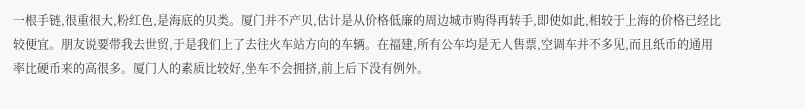一根手链,很重很大,粉红色,是海底的贝类。厦门并不产贝,估计是从价格低廉的周边城市购得再转手,即使如此,相较于上海的价格已经比较便宜。朋友说要带我去世贸,于是我们上了去往火车站方向的车辆。在福建,所有公车均是无人售票,空调车并不多见,而且纸币的通用率比硬币来的高很多。厦门人的素质比较好,坐车不会拥挤,前上后下没有例外。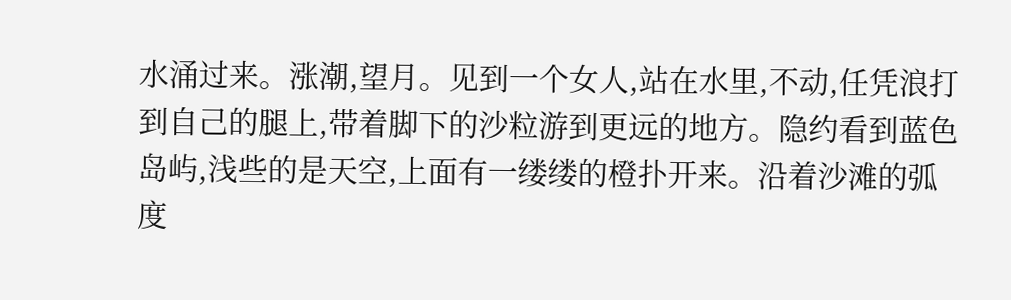水涌过来。涨潮,望月。见到一个女人,站在水里,不动,任凭浪打到自己的腿上,带着脚下的沙粒游到更远的地方。隐约看到蓝色岛屿,浅些的是天空,上面有一缕缕的橙扑开来。沿着沙滩的弧度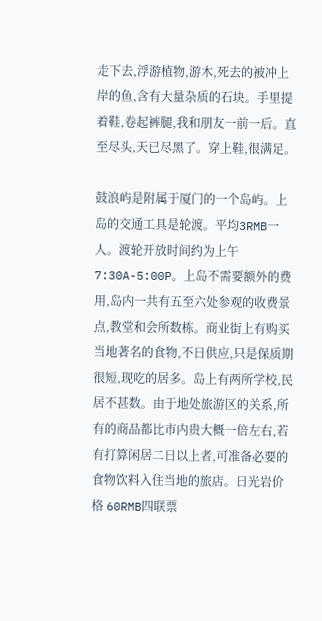走下去,浮游植物,游木,死去的被冲上岸的鱼,含有大量杂质的石块。手里提着鞋,卷起裤腿,我和朋友一前一后。直至尽头,天已尽黑了。穿上鞋,很满足。

鼓浪屿是附属于厦门的一个岛屿。上岛的交通工具是轮渡。平均3RMB一人。渡轮开放时间约为上午7:30A-5:00P。上岛不需要额外的费用,岛内一共有五至六处参观的收费景点,教堂和会所数栋。商业街上有购买当地著名的食物,不日供应,只是保质期很短,现吃的居多。岛上有两所学校,民居不甚数。由于地处旅游区的关系,所有的商品都比市内贵大概一倍左右,若有打算闲居二日以上者,可准备必要的食物饮料入住当地的旅店。日光岩价格 60RMB四联票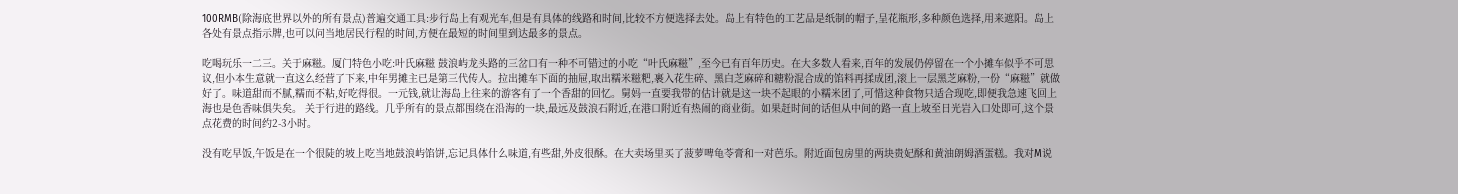100RMB(除海底世界以外的所有景点)普遍交通工具:步行岛上有观光车,但是有具体的线路和时间,比较不方便选择去处。岛上有特色的工艺品是纸制的帽子,呈花瓶形,多种颜色选择,用来遮阳。岛上各处有景点指示牌,也可以问当地居民行程的时间,方便在最短的时间里到达最多的景点。

吃喝玩乐一二三。关于麻糍。厦门特色小吃:叶氏麻糍 鼓浪屿龙头路的三岔口有一种不可错过的小吃“叶氏麻糍”,至今已有百年历史。在大多数人看来,百年的发展仍停留在一个小摊车似乎不可思议,但小本生意就一直这么经营了下来,中年男摊主已是第三代传人。拉出摊车下面的抽屉,取出糯米糍粑,裹入花生碎、黑白芝麻碎和糖粉混合成的馅料再揉成团,滚上一层黑芝麻粉,一份“麻糍”就做好了。味道甜而不腻,糯而不粘,好吃得很。一元钱,就让海岛上往来的游客有了一个香甜的回忆。舅妈一直要我带的估计就是这一块不起眼的小糯米团了,可惜这种食物只适合现吃,即便我急速飞回上海也是色香味俱失矣。 关于行进的路线。几乎所有的景点都围绕在沿海的一块,最远及鼓浪石附近,在港口附近有热闹的商业街。如果赶时间的话但从中间的路一直上坡至日光岩入口处即可,这个景点花费的时间约2-3小时。

没有吃早饭,午饭是在一个很陡的坡上吃当地鼓浪屿馅饼,忘记具体什么味道,有些甜,外皮很酥。在大卖场里买了菠萝啤龟苓膏和一对芭乐。附近面包房里的两块贵妃酥和黄油朗姆酒蛋糕。我对M说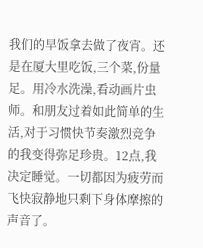我们的早饭拿去做了夜宵。还是在厦大里吃饭,三个菜,份量足。用冷水洗澡,看动画片虫师。和朋友过着如此简单的生活,对于习惯快节奏激烈竞争的我变得弥足珍贵。12点,我决定睡觉。一切都因为疲劳而飞快寂静地只剩下身体摩擦的声音了。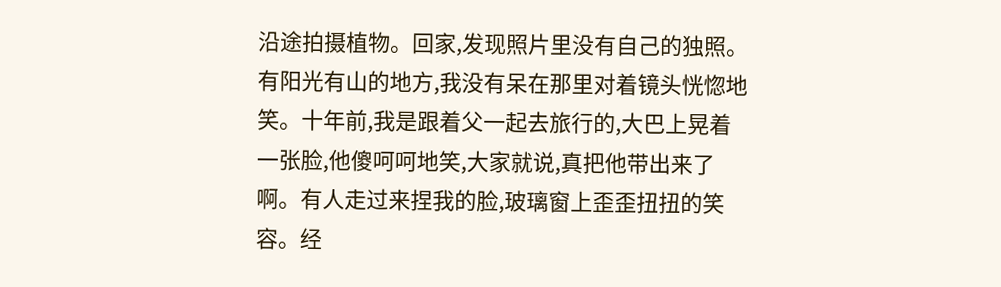沿途拍摄植物。回家,发现照片里没有自己的独照。有阳光有山的地方,我没有呆在那里对着镜头恍惚地笑。十年前,我是跟着父一起去旅行的,大巴上晃着一张脸,他傻呵呵地笑,大家就说,真把他带出来了啊。有人走过来捏我的脸,玻璃窗上歪歪扭扭的笑容。经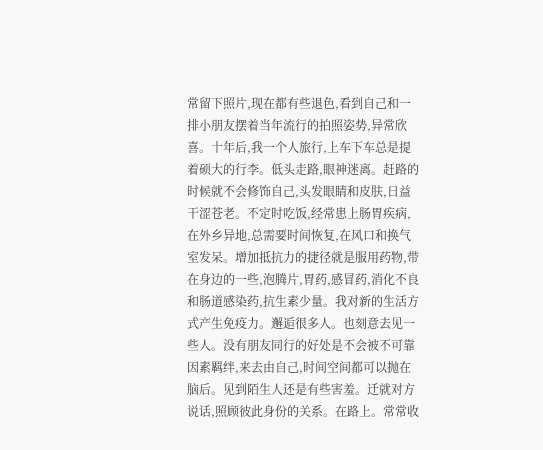常留下照片,现在都有些退色,看到自己和一排小朋友摆着当年流行的拍照姿势,异常欣喜。十年后,我一个人旅行,上车下车总是提着硕大的行李。低头走路,眼神迷离。赶路的时候就不会修饰自己,头发眼睛和皮肤,日益干涩苍老。不定时吃饭,经常患上肠胃疾病,在外乡异地,总需要时间恢复,在风口和换气室发呆。增加抵抗力的捷径就是服用药物,带在身边的一些,泡腾片,胃药,感冒药,消化不良和肠道感染药,抗生素少量。我对新的生活方式产生免疫力。邂逅很多人。也刻意去见一些人。没有朋友同行的好处是不会被不可靠因素羁绊,来去由自己,时间空间都可以抛在脑后。见到陌生人还是有些害羞。迁就对方说话,照顾彼此身份的关系。在路上。常常收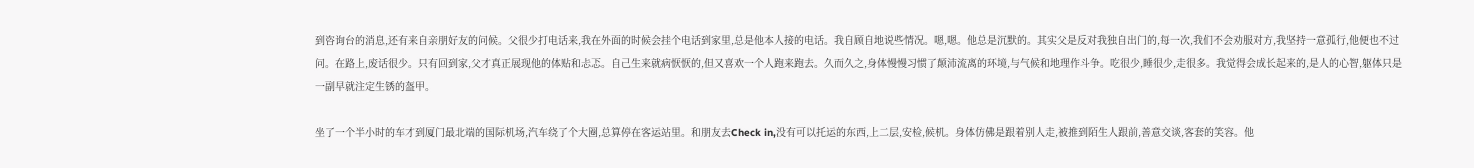到咨询台的消息,还有来自亲朋好友的问候。父很少打电话来,我在外面的时候会挂个电话到家里,总是他本人接的电话。我自顾自地说些情况。嗯,嗯。他总是沉默的。其实父是反对我独自出门的,每一次,我们不会劝服对方,我坚持一意孤行,他便也不过问。在路上,废话很少。只有回到家,父才真正展现他的体贴和忐忑。自己生来就病恹恹的,但又喜欢一个人跑来跑去。久而久之,身体慢慢习惯了颠沛流离的环境,与气候和地理作斗争。吃很少,睡很少,走很多。我觉得会成长起来的,是人的心智,躯体只是一副早就注定生锈的盔甲。

坐了一个半小时的车才到厦门最北端的国际机场,汽车绕了个大圈,总算停在客运站里。和朋友去Check in,没有可以托运的东西,上二层,安检,候机。身体仿佛是跟着别人走,被推到陌生人跟前,善意交谈,客套的笑容。他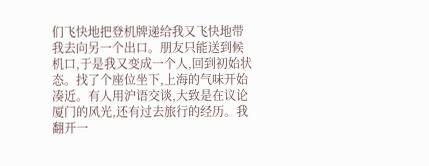们飞快地把登机牌递给我又飞快地带我去向另一个出口。朋友只能送到候机口,于是我又变成一个人,回到初始状态。找了个座位坐下,上海的气味开始凑近。有人用沪语交谈,大致是在议论厦门的风光,还有过去旅行的经历。我翻开一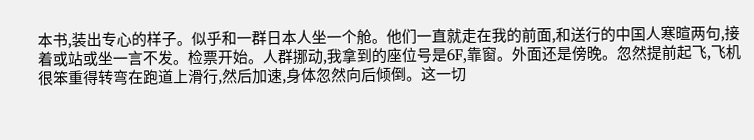本书,装出专心的样子。似乎和一群日本人坐一个舱。他们一直就走在我的前面,和送行的中国人寒暄两句,接着或站或坐一言不发。检票开始。人群挪动,我拿到的座位号是6F,靠窗。外面还是傍晚。忽然提前起飞,飞机很笨重得转弯在跑道上滑行,然后加速,身体忽然向后倾倒。这一切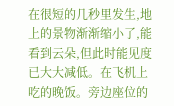在很短的几秒里发生,地上的景物渐渐缩小了,能看到云朵,但此时能见度已大大减低。在飞机上吃的晚饭。旁边座位的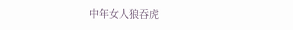中年女人狼吞虎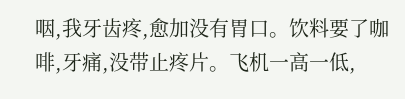咽,我牙齿疼,愈加没有胃口。饮料要了咖啡,牙痛,没带止疼片。飞机一高一低,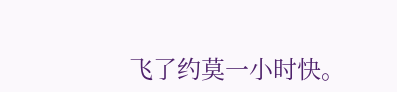飞了约莫一小时快。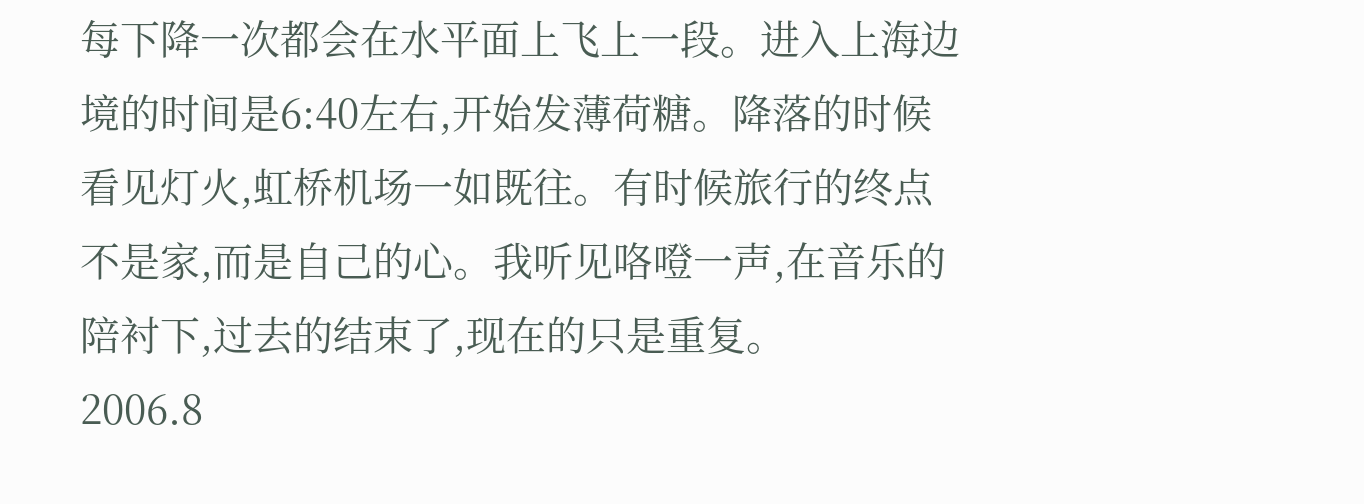每下降一次都会在水平面上飞上一段。进入上海边境的时间是6:40左右,开始发薄荷糖。降落的时候看见灯火,虹桥机场一如既往。有时候旅行的终点不是家,而是自己的心。我听见咯噔一声,在音乐的陪衬下,过去的结束了,现在的只是重复。
2006.8